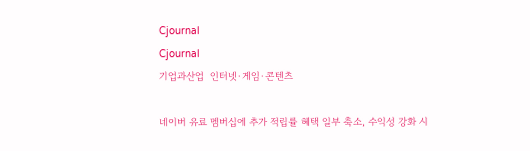Cjournal
Cjournal
기업과산업  인터넷·게임·콘텐츠

네이버 유료 멤버십에 추가 적립률 혜택 일부 축소, 수익성 강화 시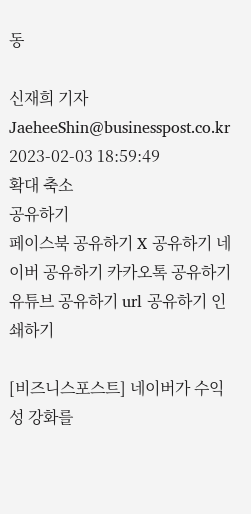동

신재희 기자 JaeheeShin@businesspost.co.kr 2023-02-03 18:59:49
확대 축소
공유하기
페이스북 공유하기 X 공유하기 네이버 공유하기 카카오톡 공유하기 유튜브 공유하기 url 공유하기 인쇄하기

[비즈니스포스트] 네이버가 수익성 강화를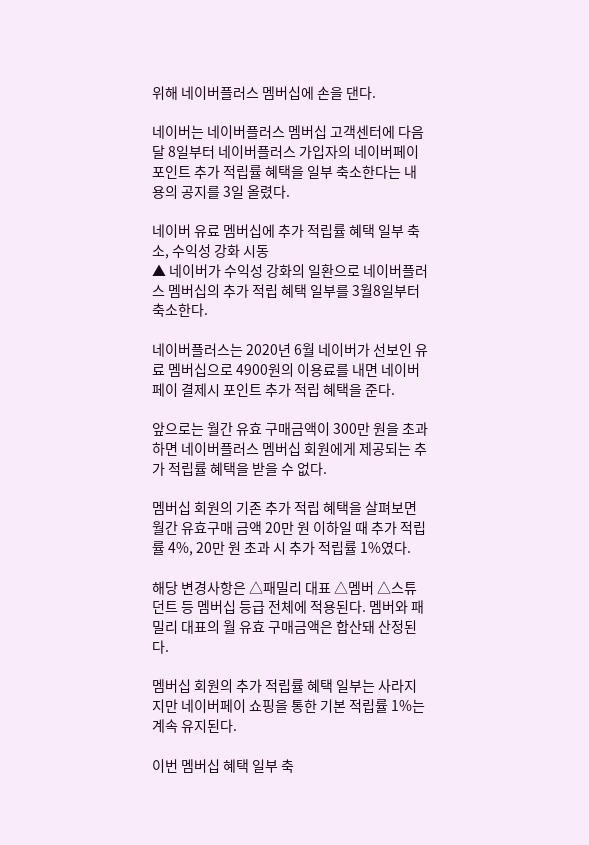위해 네이버플러스 멤버십에 손을 댄다.

네이버는 네이버플러스 멤버십 고객센터에 다음달 8일부터 네이버플러스 가입자의 네이버페이 포인트 추가 적립률 혜택을 일부 축소한다는 내용의 공지를 3일 올렸다.

네이버 유료 멤버십에 추가 적립률 혜택 일부 축소, 수익성 강화 시동
▲ 네이버가 수익성 강화의 일환으로 네이버플러스 멤버십의 추가 적립 혜택 일부를 3월8일부터 축소한다.

네이버플러스는 2020년 6월 네이버가 선보인 유료 멤버십으로 4900원의 이용료를 내면 네이버페이 결제시 포인트 추가 적립 혜택을 준다.

앞으로는 월간 유효 구매금액이 300만 원을 초과하면 네이버플러스 멤버십 회원에게 제공되는 추가 적립률 혜택을 받을 수 없다.

멤버십 회원의 기존 추가 적립 혜택을 살펴보면 월간 유효구매 금액 20만 원 이하일 때 추가 적립률 4%, 20만 원 초과 시 추가 적립률 1%였다.

해당 변경사항은 △패밀리 대표 △멤버 △스튜던트 등 멤버십 등급 전체에 적용된다. 멤버와 패밀리 대표의 월 유효 구매금액은 합산돼 산정된다.

멤버십 회원의 추가 적립률 혜택 일부는 사라지지만 네이버페이 쇼핑을 통한 기본 적립률 1%는 계속 유지된다.

이번 멤버십 혜택 일부 축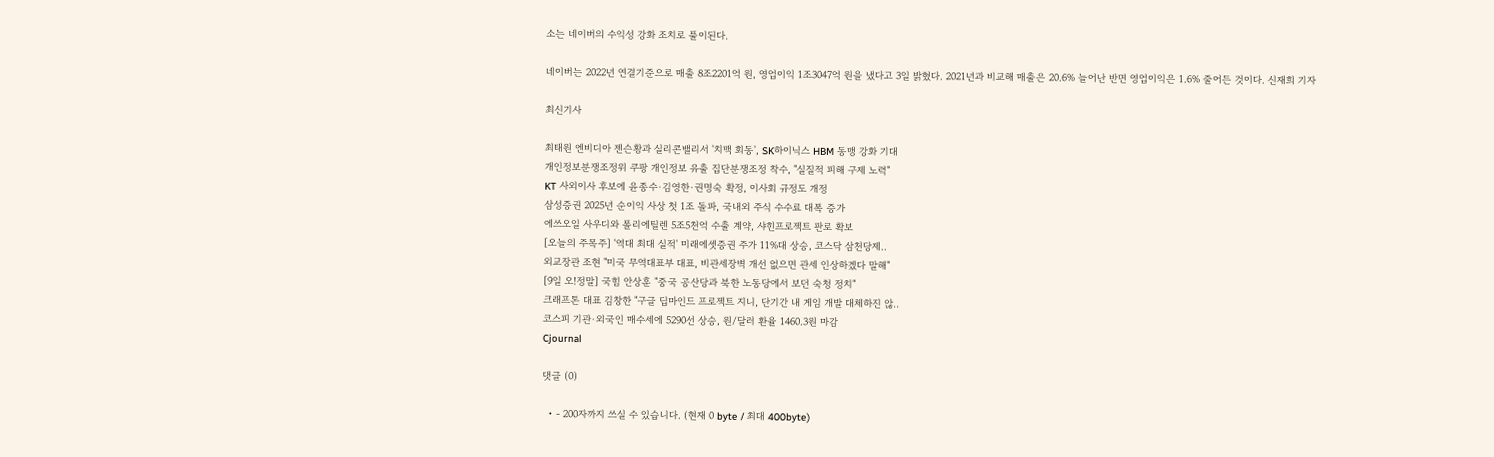소는 네이버의 수익성 강화 조치로 풀이된다.

네이버는 2022년 연결기준으로 매출 8조2201억 원, 영업이익 1조3047억 원을 냈다고 3일 밝혔다. 2021년과 비교해 매출은 20.6% 늘어난 반면 영업이익은 1.6% 줄어든 것이다. 신재희 기자

최신기사

최태원 엔비디아 젠슨황과 실리콘밸리서 '치맥 회동', SK하이닉스 HBM 동맹 강화 기대
개인정보분쟁조정위 쿠팡 개인정보 유출 집단분쟁조정 착수, "실질적 피해 구제 노력"
KT 사외이사 후보에 윤종수·김영한·권명숙 확정, 이사회 규정도 개정
삼성증권 2025년 순이익 사상 첫 1조 돌파, 국내외 주식 수수료 대폭 증가
에쓰오일 사우디와 폴리에틸렌 5조5천억 수출 계약, 샤힌프로젝트 판로 확보
[오늘의 주목주] '역대 최대 실적' 미래에셋증권 주가 11%대 상승, 코스닥 삼천당제..
외교장관 조현 "미국 무역대표부 대표, 비관세장벽 개선 없으면 관세 인상하겠다 말해"
[9일 오!정말] 국힘 안상훈 "중국 공산당과 북한 노동당에서 보던 숙청 정치"
크래프톤 대표 김창한 "구글 딥마인드 프로젝트 지니, 단기간 내 게임 개발 대체하진 않..
코스피 기관·외국인 매수세에 5290선 상승, 원/달러 환율 1460.3원 마감
Cjournal

댓글 (0)

  • - 200자까지 쓰실 수 있습니다. (현재 0 byte / 최대 400byte)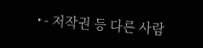• - 저작권 등 다른 사람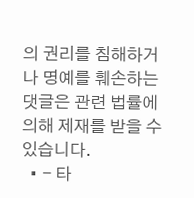의 권리를 침해하거나 명예를 훼손하는 댓글은 관련 법률에 의해 제재를 받을 수 있습니다.
  • - 타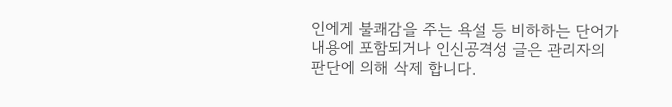인에게 불쾌감을 주는 욕설 등 비하하는 단어가 내용에 포함되거나 인신공격성 글은 관리자의 판단에 의해 삭제 합니다.